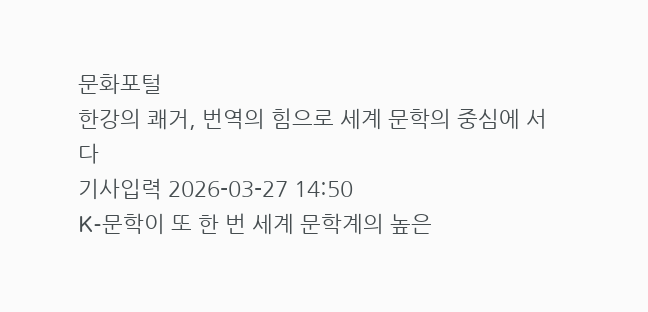문화포털
한강의 쾌거, 번역의 힘으로 세계 문학의 중심에 서다
기사입력 2026-03-27 14:50
K-문학이 또 한 번 세계 문학계의 높은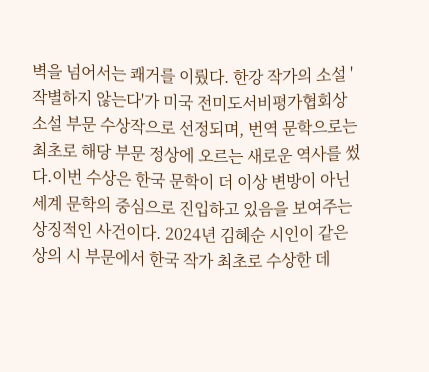벽을 넘어서는 쾌거를 이뤘다. 한강 작가의 소설 '작별하지 않는다'가 미국 전미도서비평가협회상 소설 부문 수상작으로 선정되며, 번역 문학으로는 최초로 해당 부문 정상에 오르는 새로운 역사를 썼다.이번 수상은 한국 문학이 더 이상 변방이 아닌 세계 문학의 중심으로 진입하고 있음을 보여주는 상징적인 사건이다. 2024년 김혜순 시인이 같은 상의 시 부문에서 한국 작가 최초로 수상한 데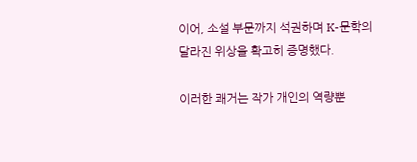이어, 소설 부문까지 석권하며 K-문학의 달라진 위상을 확고히 증명했다.

이러한 쾌거는 작가 개인의 역량뿐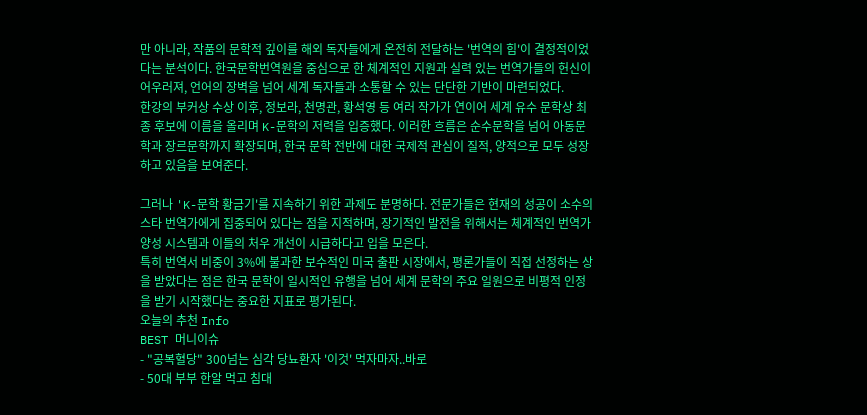만 아니라, 작품의 문학적 깊이를 해외 독자들에게 온전히 전달하는 '번역의 힘'이 결정적이었다는 분석이다. 한국문학번역원을 중심으로 한 체계적인 지원과 실력 있는 번역가들의 헌신이 어우러져, 언어의 장벽을 넘어 세계 독자들과 소통할 수 있는 단단한 기반이 마련되었다.
한강의 부커상 수상 이후, 정보라, 천명관, 황석영 등 여러 작가가 연이어 세계 유수 문학상 최종 후보에 이름을 올리며 K-문학의 저력을 입증했다. 이러한 흐름은 순수문학을 넘어 아동문학과 장르문학까지 확장되며, 한국 문학 전반에 대한 국제적 관심이 질적, 양적으로 모두 성장하고 있음을 보여준다.

그러나 'K-문학 황금기'를 지속하기 위한 과제도 분명하다. 전문가들은 현재의 성공이 소수의 스타 번역가에게 집중되어 있다는 점을 지적하며, 장기적인 발전을 위해서는 체계적인 번역가 양성 시스템과 이들의 처우 개선이 시급하다고 입을 모은다.
특히 번역서 비중이 3%에 불과한 보수적인 미국 출판 시장에서, 평론가들이 직접 선정하는 상을 받았다는 점은 한국 문학이 일시적인 유행을 넘어 세계 문학의 주요 일원으로 비평적 인정을 받기 시작했다는 중요한 지표로 평가된다.
오늘의 추천 Info
BEST 머니이슈
- "공복혈당" 300넘는 심각 당뇨환자 '이것' 먹자마자..바로
- 50대 부부 한알 먹고 침대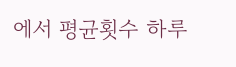에서 평균횟수 하루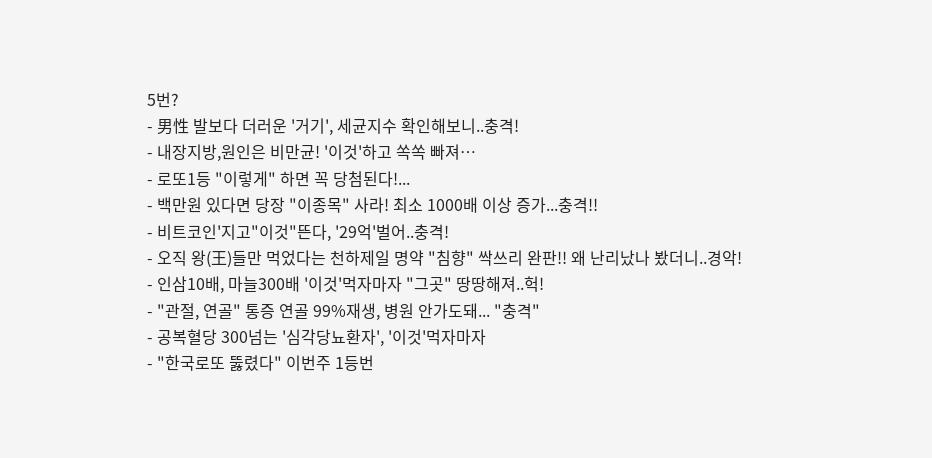5번?
- 男性 발보다 더러운 '거기', 세균지수 확인해보니..충격!
- 내장지방,원인은 비만균! '이것'하고 쏙쏙 빠져…
- 로또1등 "이렇게" 하면 꼭 당첨된다!...
- 백만원 있다면 당장 "이종목" 사라! 최소 1000배 이상 증가...충격!!
- 비트코인'지고"이것"뜬다, '29억'벌어..충격!
- 오직 왕(王)들만 먹었다는 천하제일 명약 "침향" 싹쓰리 완판!! 왜 난리났나 봤더니..경악!
- 인삼10배, 마늘300배 '이것'먹자마자 "그곳" 땅땅해져..헉!
- "관절, 연골" 통증 연골 99%재생, 병원 안가도돼... "충격"
- 공복혈당 300넘는 '심각당뇨환자', '이것'먹자마자
- "한국로또 뚫렸다" 이번주 1등번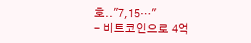호.."7,15…"
- 비트코인으로 4억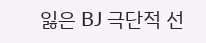잃은 BJ 극단적 선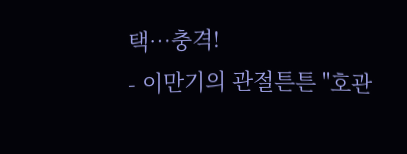택…충격!
- 이만기의 관절튼튼 "호관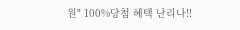원" 100%당첨 혜택 난리나!!